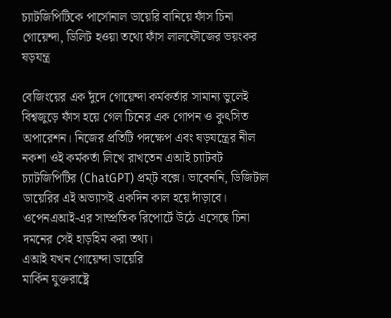চ্যাটজিপিটিকে পার্সোনাল ডায়েরি বানিয়ে ফাঁস চিনা গোয়েন্দা, ডিলিট হওয়া তথ্যে ফাঁস লালফৌজের ভয়ংকর ষড়যন্ত্র

বেজিংয়ের এক দুঁদে গোয়েন্দা কর্মকর্তার সামান্য ভুলেই বিশ্বজুড়ে ফাঁস হয়ে গেল চিনের এক গোপন ও কুৎসিত অপারেশন। নিজের প্রতিটি পদক্ষেপ এবং ষড়যন্ত্রের নীল নকশা ওই কর্মকর্তা লিখে রাখতেন এআই চ্যাটবট চ্যাটজিপিটির (ChatGPT) প্রম্ট বক্সে। ভাবেননি, ডিজিটাল ডায়েরির এই অভ্যাসই একদিন কাল হয়ে দাঁড়াবে। ওপেনএআই-এর সাম্প্রতিক রিপোর্টে উঠে এসেছে চিনা দমনের সেই হাড়হিম করা তথ্য।
এআই যখন গোয়েন্দা ডায়েরি
মার্কিন যুক্তরাষ্ট্রে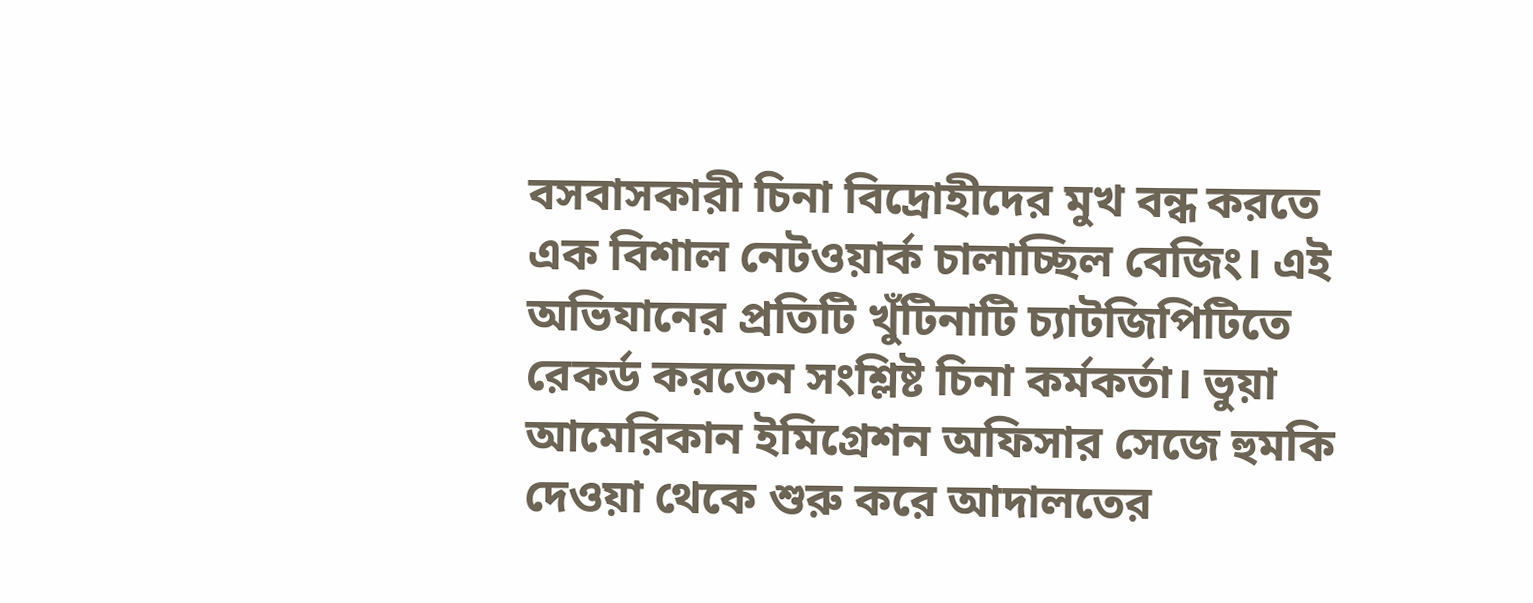বসবাসকারী চিনা বিদ্রোহীদের মুখ বন্ধ করতে এক বিশাল নেটওয়ার্ক চালাচ্ছিল বেজিং। এই অভিযানের প্রতিটি খুঁটিনাটি চ্যাটজিপিটিতে রেকর্ড করতেন সংশ্লিষ্ট চিনা কর্মকর্তা। ভুয়া আমেরিকান ইমিগ্রেশন অফিসার সেজে হুমকি দেওয়া থেকে শুরু করে আদালতের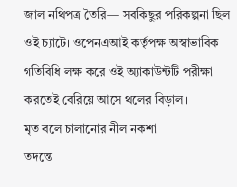জাল নথিপত্র তৈরি— সবকিছুর পরিকল্পনা ছিল ওই চ্যাটে। ওপেনএআই কর্তৃপক্ষ অস্বাভাবিক গতিবিধি লক্ষ করে ওই অ্যাকাউন্টটি পরীক্ষা করতেই বেরিয়ে আসে থলের বিড়াল।
মৃত বলে চালানোর নীল নকশা
তদন্তে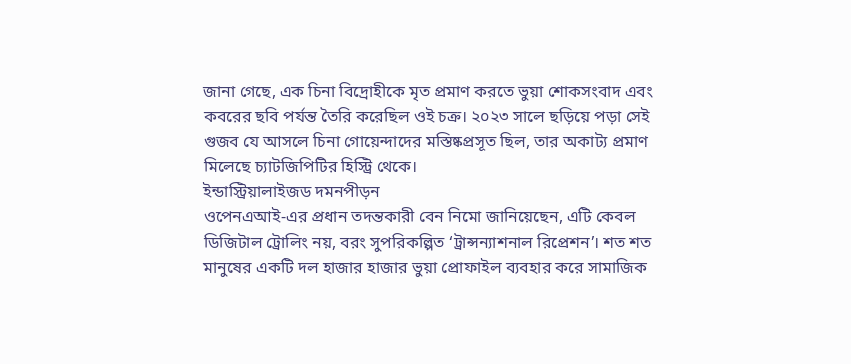জানা গেছে, এক চিনা বিদ্রোহীকে মৃত প্রমাণ করতে ভুয়া শোকসংবাদ এবং কবরের ছবি পর্যন্ত তৈরি করেছিল ওই চক্র। ২০২৩ সালে ছড়িয়ে পড়া সেই গুজব যে আসলে চিনা গোয়েন্দাদের মস্তিষ্কপ্রসূত ছিল, তার অকাট্য প্রমাণ মিলেছে চ্যাটজিপিটির হিস্ট্রি থেকে।
ইন্ডাস্ট্রিয়ালাইজড দমনপীড়ন
ওপেনএআই-এর প্রধান তদন্তকারী বেন নিমো জানিয়েছেন, এটি কেবল ডিজিটাল ট্রোলিং নয়, বরং সুপরিকল্পিত ‘ট্রান্সন্যাশনাল রিপ্রেশন’। শত শত মানুষের একটি দল হাজার হাজার ভুয়া প্রোফাইল ব্যবহার করে সামাজিক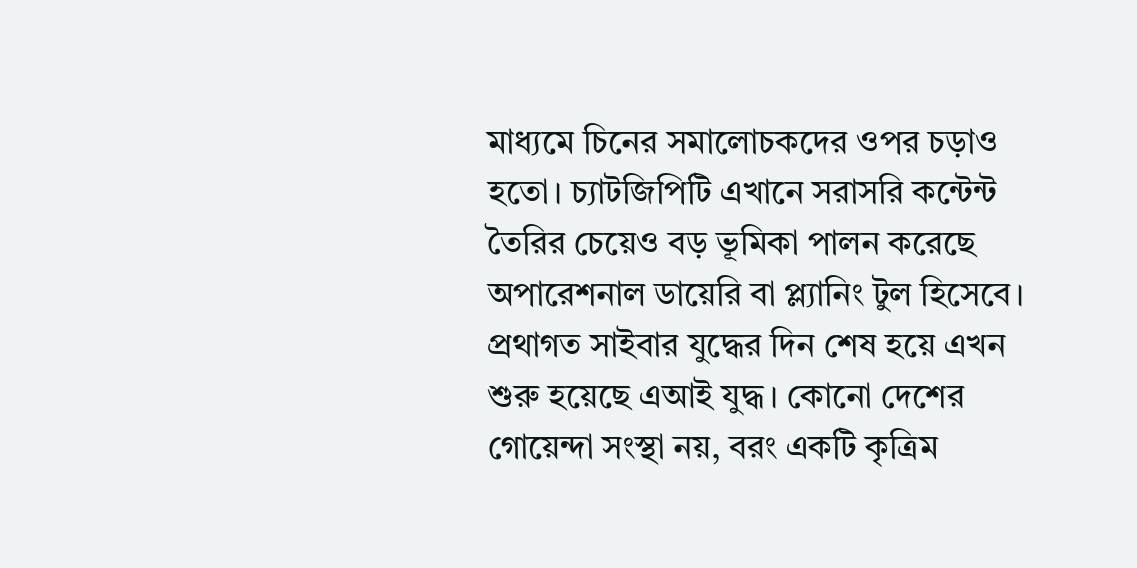মাধ্যমে চিনের সমালোচকদের ওপর চড়াও হতো। চ্যাটজিপিটি এখানে সরাসরি কন্টেন্ট তৈরির চেয়েও বড় ভূমিকা পালন করেছে অপারেশনাল ডায়েরি বা প্ল্যানিং টুল হিসেবে।
প্রথাগত সাইবার যুদ্ধের দিন শেষ হয়ে এখন শুরু হয়েছে এআই যুদ্ধ। কোনো দেশের গোয়েন্দা সংস্থা নয়, বরং একটি কৃত্রিম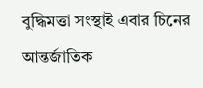বুদ্ধিমত্তা সংস্থাই এবার চিনের আন্তর্জাতিক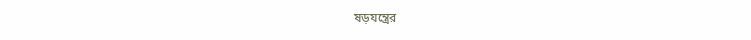ষড়যন্ত্রের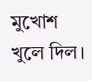মুখোশ খুলে দিল।